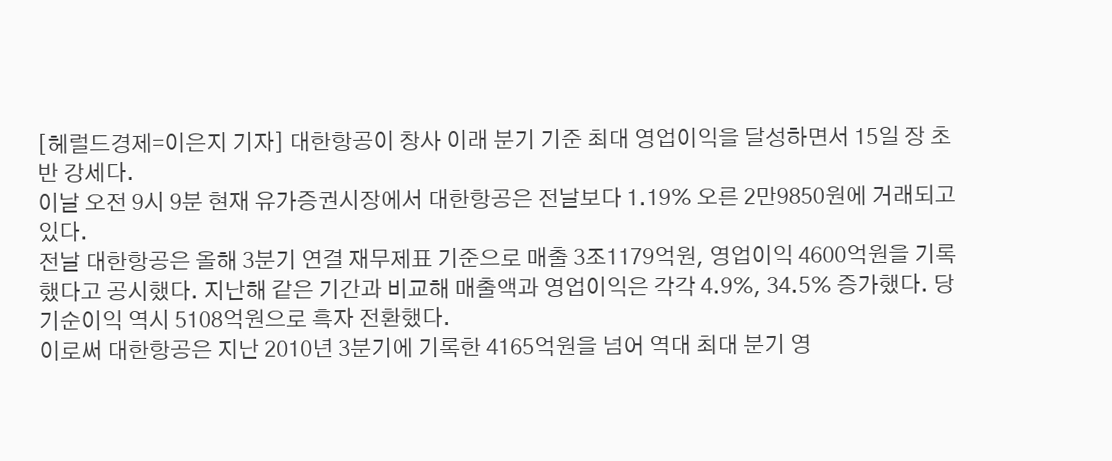[헤럴드경제=이은지 기자] 대한항공이 창사 이래 분기 기준 최대 영업이익을 달성하면서 15일 장 초반 강세다.
이날 오전 9시 9분 현재 유가증권시장에서 대한항공은 전날보다 1.19% 오른 2만9850원에 거래되고 있다.
전날 대한항공은 올해 3분기 연결 재무제표 기준으로 매출 3조1179억원, 영업이익 4600억원을 기록했다고 공시했다. 지난해 같은 기간과 비교해 매출액과 영업이익은 각각 4.9%, 34.5% 증가했다. 당기순이익 역시 5108억원으로 흑자 전환했다.
이로써 대한항공은 지난 2010년 3분기에 기록한 4165억원을 넘어 역대 최대 분기 영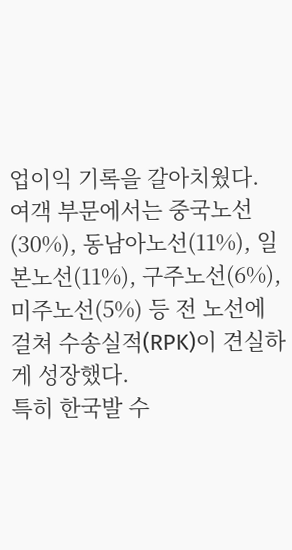업이익 기록을 갈아치웠다.
여객 부문에서는 중국노선(30%), 동남아노선(11%), 일본노선(11%), 구주노선(6%), 미주노선(5%) 등 전 노선에 걸쳐 수송실적(RPK)이 견실하게 성장했다.
특히 한국발 수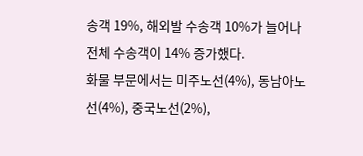송객 19%, 해외발 수송객 10%가 늘어나 전체 수송객이 14% 증가했다.
화물 부문에서는 미주노선(4%), 동남아노선(4%), 중국노선(2%),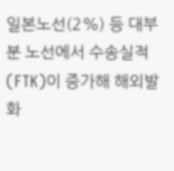일본노선(2%) 등 대부분 노선에서 수송실적(FTK)이 증가해 해외발 화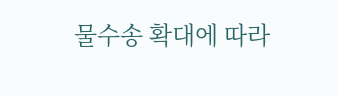물수송 확대에 따라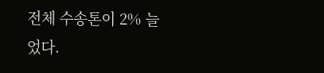전체 수송톤이 2% 늘었다.